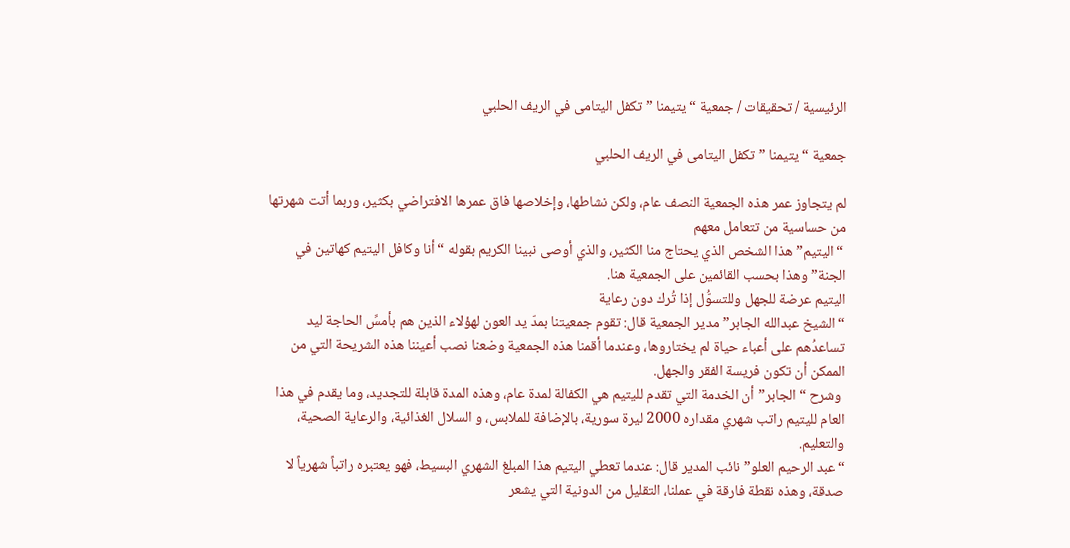الرئيسية / تحقيقات / جمعية “يتيمنا ” تكفل اليتامى في الريف الحلبي

جمعية “يتيمنا ” تكفل اليتامى في الريف الحلبي

لم يتجاوز عمر هذه الجمعية النصف عام، ولكن نشاطها، وإخلاصها فاق عمرها الافتراضي بكثير، وربما أتت شهرتها من حساسية من تتعامل معهم
 “اليتيم” هذا الشخص الذي يحتاج منا الكثير، والذي أوصى نبينا الكريم بقوله “أنا وكافل اليتيم كهاتين في الجنة” وهذا بحسب القائمين على الجمعية هنا.
اليتيم عرضة للجهل وللتسوُّل إذا تُرك دون رعاية
“الشيخ عبدالله الجابر” مدير الجمعية قال: تقوم جمعيتنا بمدّ يد العون لهؤلاء الذين هم بأمسِّ الحاجة ليد تساعدُهم على أعباء حياة لم يختاروها، وعندما أقمنا هذه الجمعية وضعنا نصب أعيننا هذه الشريحة التي من الممكن أن تكون فريسة الفقر والجهل.
 وشرح “الجابر”أن الخدمة التي تقدم لليتيم هي الكفالة لمدة عام، وهذه المدة قابلة للتجديد، وما يقدم في هذا العام لليتيم راتب شهري مقداره 2000 ليرة سورية، بالإضافة للملابس، و السلال الغذائية، والرعاية الصحية، والتعليم.
“عبد الرحيم العلو” نائب المدير قال: عندما تعطي اليتيم هذا المبلغ الشهري البسيط، فهو يعتبره راتباً شهرياً لا صدقة، وهذه نقطة فارقة في عملنا، التقليل من الدونية التي يشعر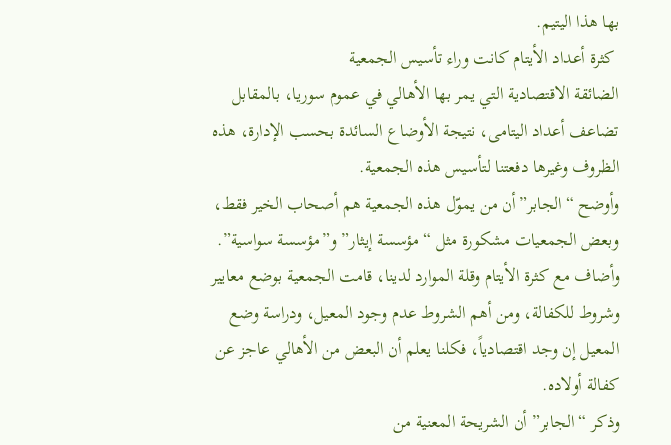بها هذا اليتيم.
 كثرة أعداد الأيتام كانت وراء تأسيس الجمعية
الضائقة الاقتصادية التي يمر بها الأهالي في عموم سوريا، بالمقابل تضاعف أعداد اليتامى، نتيجة الأوضاع السائدة بحسب الإدارة، هذه الظروف وغيرها دفعتنا لتأسيس هذه الجمعية.
وأوضح “الجابر”أن من يموّل هذه الجمعية هم أصحاب الخير فقط، وبعض الجمعيات مشكورة مثل “مؤسسة إيثار”و”مؤسسة سواسية”.
وأضاف مع كثرة الأيتام وقلة الموارد لدينا، قامت الجمعية بوضع معايير وشروط للكفالة، ومن أهم الشروط عدم وجود المعيل، ودراسة وضع المعيل إن وجد اقتصادياً، فكلنا يعلم أن البعض من الأهالي عاجز عن كفالة أولاده.
وذكر “الجابر” أن الشريحة المعنية من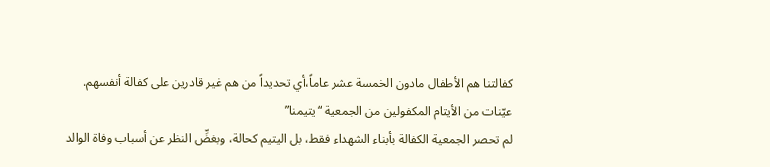كفالتنا هم الأطفال مادون الخمسة عشر عاماً،أي تحديداً من هم غير قادرين على كفالة أنفسهم.
عيّنات من الأيتام المكفولين من الجمعية “يتيمنا”
لم تحصر الجمعية الكفالة بأبناء الشهداء فقط، بل اليتيم كحالة، وبغضِّ النظر عن أسباب وفاة الوالد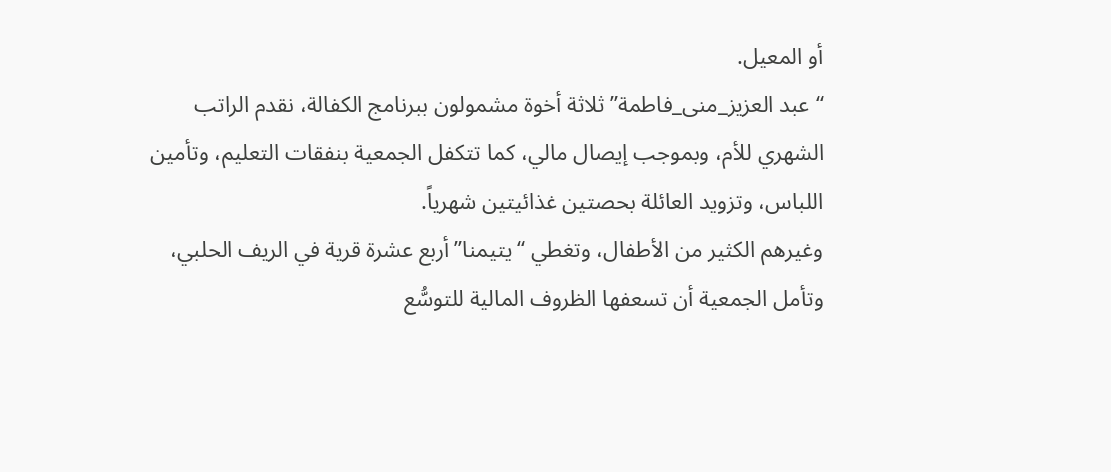أو المعيل.
“عبد العزيز_منى_فاطمة” ثلاثة أخوة مشمولون ببرنامج الكفالة، نقدم الراتب الشهري للأم، وبموجب إيصال مالي، كما تتكفل الجمعية بنفقات التعليم، وتأمين اللباس، وتزويد العائلة بحصتين غذائيتين شهرياً.
وغيرهم الكثير من الأطفال، وتغطي “يتيمنا” أربع عشرة قرية في الريف الحلبي، وتأمل الجمعية أن تسعفها الظروف المالية للتوسُّع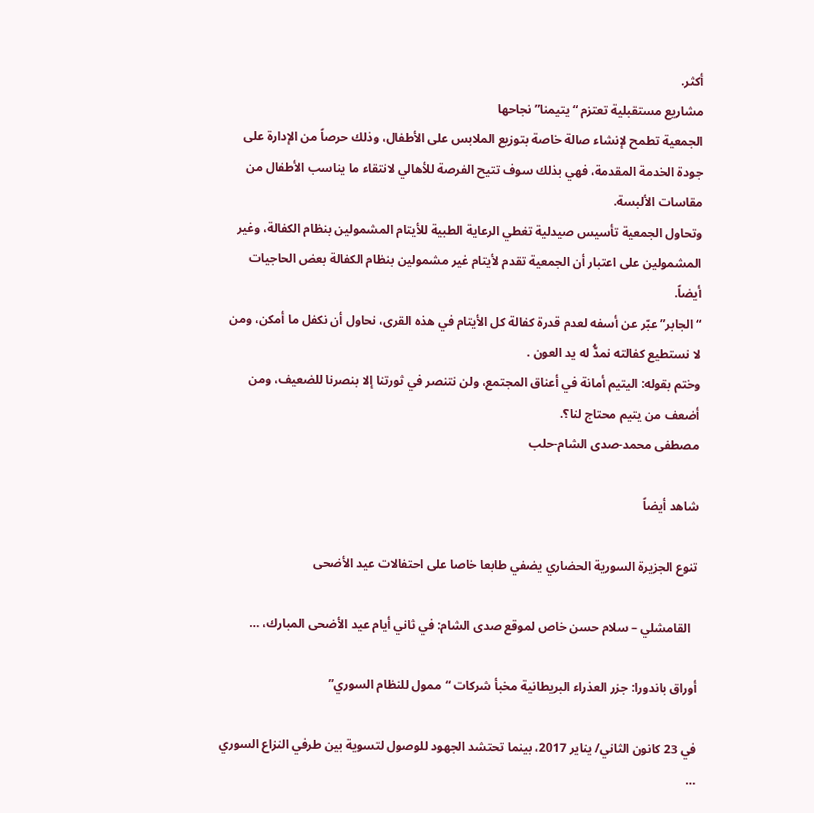أكثر.
مشاريع مستقبلية تعتزم “يتيمنا” نجاحها
الجمعية تطمح لإنشاء صالة خاصة بتوزيع الملابس على الأطفال، وذلك حرصاً من الإدارة على جودة الخدمة المقدمة، فهي بذلك سوف تتيح الفرصة للأهالي لانتقاء ما يناسب الأطفال من مقاسات الألبسة.
وتحاول الجمعية تأسيس صيدلية تغطي الرعاية الطبية للأيتام المشمولين بنظام الكفالة، وغير المشمولين على اعتبار أن الجمعية تقدم لأيتام غير مشمولين بنظام الكفالة بعض الحاجيات أيضاً.
“الجابر” عبّر عن أسفه لعدم قدرة كفالة كل الأيتام في هذه القرى، نحاول أن نكفل ما أمكن، ومن لا نستطيع كفالته نمدُّ له يد العون .
وختم بقوله: اليتيم أمانة في أعناق المجتمع، ولن نتنصر في ثورتنا إلا بنصرنا للضعيف، ومن أضعف من يتيم محتاج لنا؟.
مصطفى محمد-صدى الشام-حلب

شاهد أيضاً

تنوع الجزيرة السورية الحضاري يضفي طابعا خاصا على احتفالات عيد الأضحى

  القامشلي – سلام حسن خاص لموقع صدى الشام: في ثاني أيام عيد الأضحى المبارك، …

أوراق باندورا: جزر العذراء البريطانية مخبأ شركات “ممول للنظام السوري”

في 23 كانون الثاني/ يناير 2017، بينما تحتشد الجهود للوصول لتسوية بين طرفي النزاع السوري …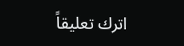اترك تعليقاً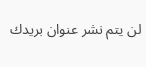لن يتم نشر عنوان بريدك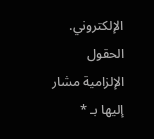الإلكتروني. الحقول الإلزامية مشار إليها بـ *